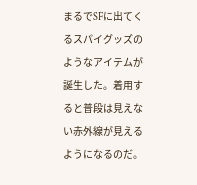まるでSFに出てくるスパイグッズのようなアイテムが誕生した。着用すると普段は見えない赤外線が見えるようになるのだ。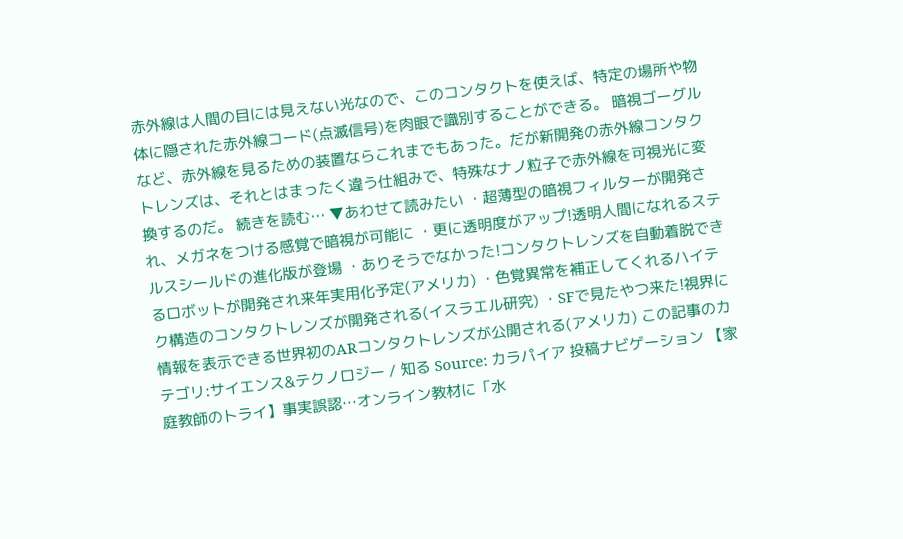赤外線は人間の目には見えない光なので、このコンタクトを使えば、特定の場所や物体に隠された赤外線コード(点滅信号)を肉眼で識別することができる。 暗視ゴーグルなど、赤外線を見るための装置ならこれまでもあった。だが新開発の赤外線コンタクトレンズは、それとはまったく違う仕組みで、特殊なナノ粒子で赤外線を可視光に変換するのだ。 続きを読む… ▼あわせて読みたい ・超薄型の暗視フィルターが開発され、メガネをつける感覚で暗視が可能に ・更に透明度がアップ!透明人間になれるステルスシールドの進化版が登場 ・ありそうでなかった!コンタクトレンズを自動着脱できるロボットが開発され来年実用化予定(アメリカ) ・色覚異常を補正してくれるハイテク構造のコンタクトレンズが開発される(イスラエル研究) ・SFで見たやつ来た!視界に情報を表示できる世界初のARコンタクトレンズが公開される(アメリカ) この記事のカテゴリ:サイエンス&テクノロジー / 知る Source: カラパイア 投稿ナビゲーション 【家庭教師のトライ】事実誤認…オンライン教材に「水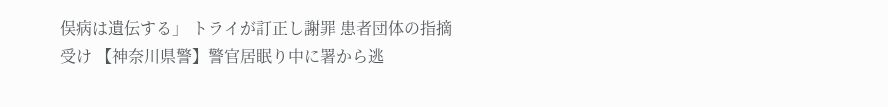俣病は遺伝する」 トライが訂正し謝罪 患者団体の指摘受け 【神奈川県警】警官居眠り中に署から逃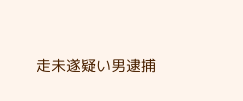走未遂疑い男逮捕